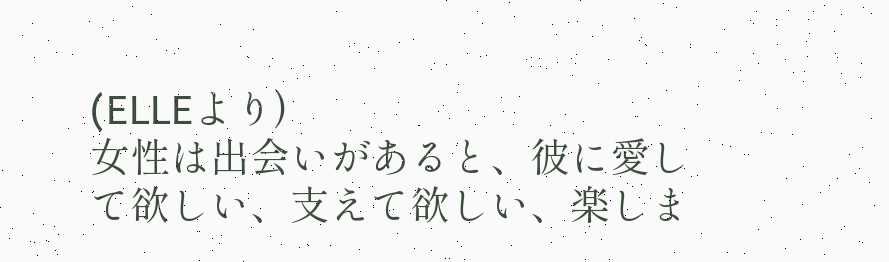(ELLEより)
女性は出会いがあると、彼に愛して欲しい、支えて欲しい、楽しま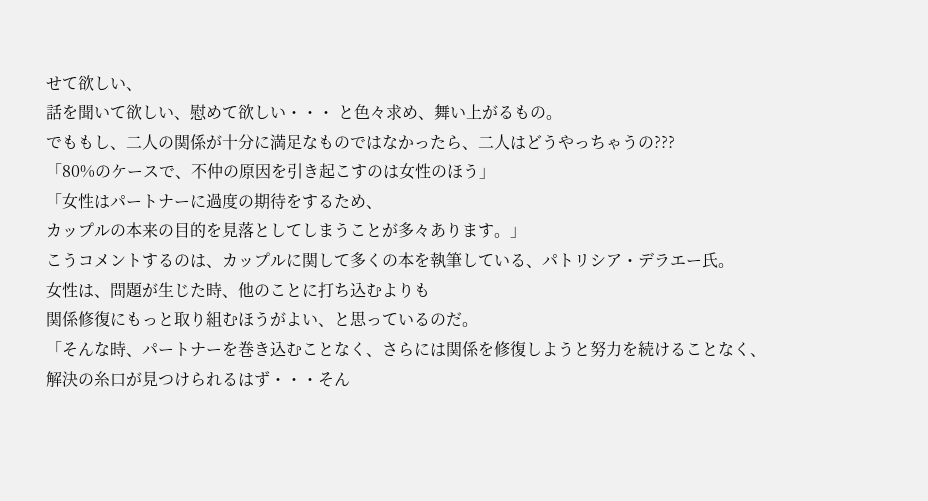せて欲しい、
話を聞いて欲しい、慰めて欲しい・・・ と色々求め、舞い上がるもの。
でももし、二人の関係が十分に満足なものではなかったら、二人はどうやっちゃうの???
「80%のケースで、不仲の原因を引き起こすのは女性のほう」
「女性はパートナーに過度の期待をするため、
カップルの本来の目的を見落としてしまうことが多々あります。」
こうコメントするのは、カップルに関して多くの本を執筆している、パトリシア・デラエー氏。
女性は、問題が生じた時、他のことに打ち込むよりも
関係修復にもっと取り組むほうがよい、と思っているのだ。
「そんな時、パートナーを巻き込むことなく、さらには関係を修復しようと努力を続けることなく、
解決の糸口が見つけられるはず・・・そん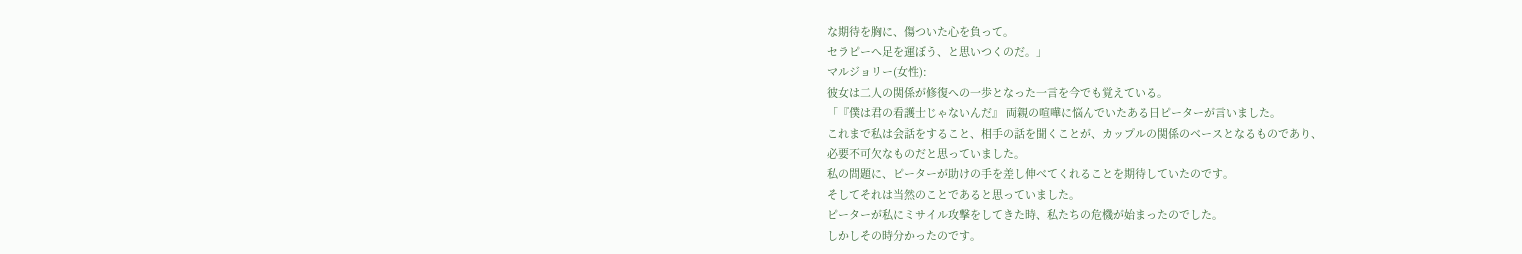な期待を胸に、傷ついた心を負って。
セラピーへ足を運ぼう、と思いつくのだ。」
マルジョリー(女性):
彼女は二人の関係が修復への一歩となった一言を今でも覚えている。
「『僕は君の看護士じゃないんだ』 両親の喧嘩に悩んでいたある日ピーターが言いました。
これまで私は会話をすること、相手の話を聞くことが、カップルの関係のベースとなるものであり、
必要不可欠なものだと思っていました。
私の問題に、ピーターが助けの手を差し伸べてくれることを期待していたのです。
そしてそれは当然のことであると思っていました。
ピーターが私にミサイル攻撃をしてきた時、私たちの危機が始まったのでした。
しかしその時分かったのです。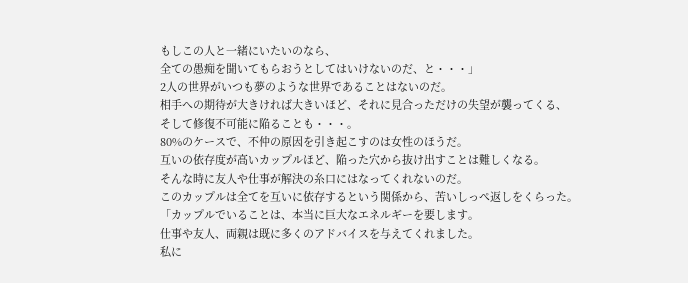もしこの人と一緒にいたいのなら、
全ての愚痴を聞いてもらおうとしてはいけないのだ、と・・・」
2人の世界がいつも夢のような世界であることはないのだ。
相手への期待が大きければ大きいほど、それに見合っただけの失望が襲ってくる、
そして修復不可能に陥ることも・・・。
80%のケースで、不仲の原因を引き起こすのは女性のほうだ。
互いの依存度が高いカップルほど、陥った穴から抜け出すことは難しくなる。
そんな時に友人や仕事が解決の糸口にはなってくれないのだ。
このカップルは全てを互いに依存するという関係から、苦いしっぺ返しをくらった。
「カップルでいることは、本当に巨大なエネルギーを要します。
仕事や友人、両親は既に多くのアドバイスを与えてくれました。
私に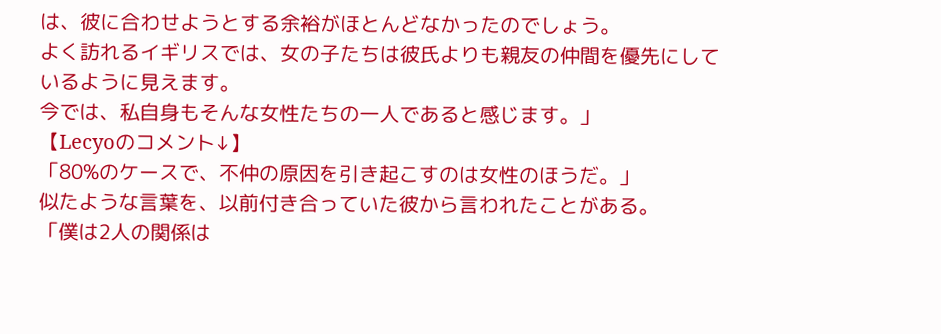は、彼に合わせようとする余裕がほとんどなかったのでしょう。
よく訪れるイギリスでは、女の子たちは彼氏よりも親友の仲間を優先にしているように見えます。
今では、私自身もそんな女性たちの一人であると感じます。」
【Lecyoのコメント↓】
「80%のケースで、不仲の原因を引き起こすのは女性のほうだ。」
似たような言葉を、以前付き合っていた彼から言われたことがある。
「僕は2人の関係は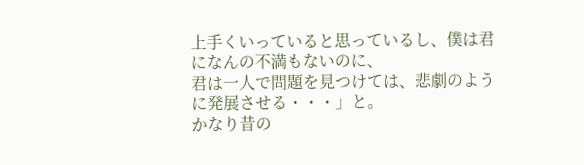上手くいっていると思っているし、僕は君になんの不満もないのに、
君は一人で問題を見つけては、悲劇のように発展させる・・・」と。
かなり昔の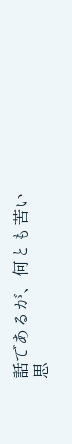話であるが、何とも苦い思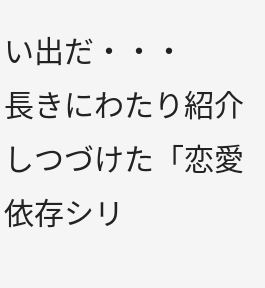い出だ・・・
長きにわたり紹介しつづけた「恋愛依存シリ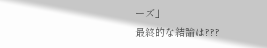ーズ」
最終的な結論は???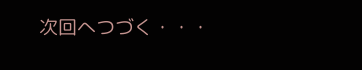次回へつづく・・・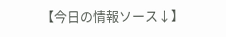【今日の情報ソース↓】